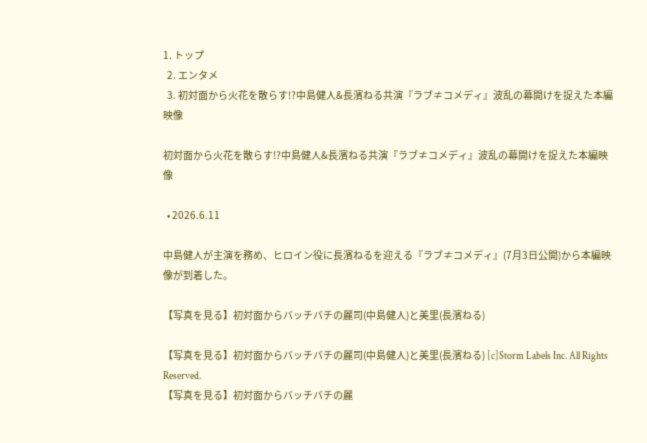1. トップ
  2. エンタメ
  3. 初対面から火花を散らす!?中島健人&長濱ねる共演『ラブ≠コメディ』波乱の幕開けを捉えた本編映像

初対面から火花を散らす!?中島健人&長濱ねる共演『ラブ≠コメディ』波乱の幕開けを捉えた本編映像

  • 2026.6.11

中島健人が主演を務め、ヒロイン役に長濱ねるを迎える『ラブ≠コメディ』(7月3日公開)から本編映像が到着した。

【写真を見る】初対面からバッチバチの麗司(中島健人)と美里(長濱ねる)

【写真を見る】初対面からバッチバチの麗司(中島健人)と美里(長濱ねる) [c]Storm Labels Inc. All Rights Reserved.
【写真を見る】初対面からバッチバチの麗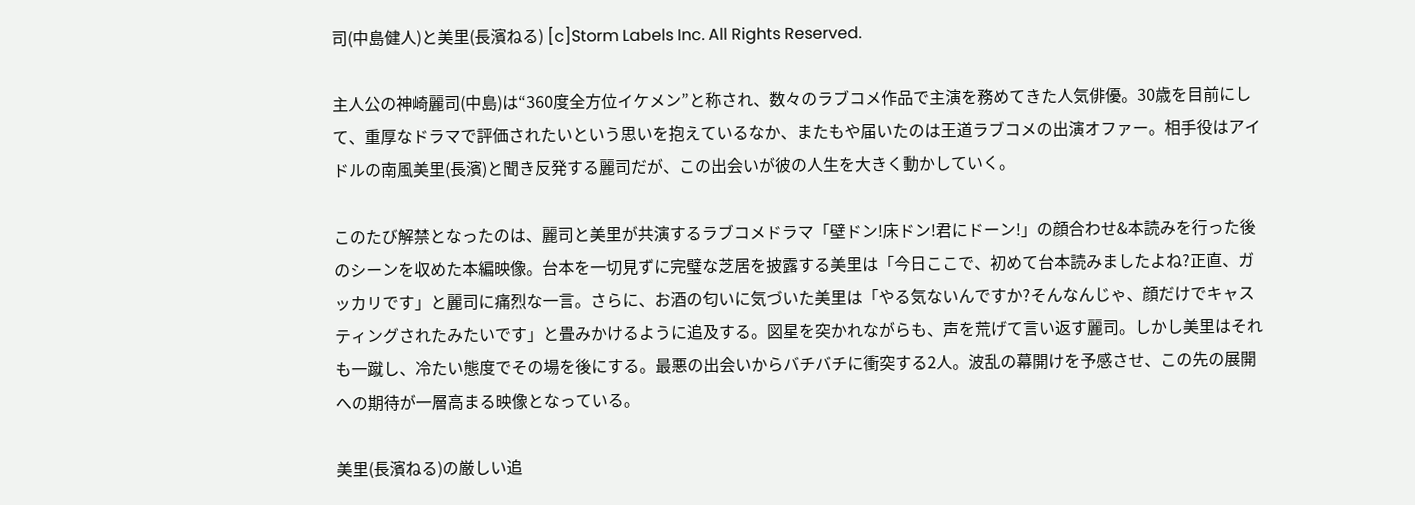司(中島健人)と美里(長濱ねる) [c]Storm Labels Inc. All Rights Reserved.

主人公の神崎麗司(中島)は“360度全方位イケメン”と称され、数々のラブコメ作品で主演を務めてきた人気俳優。30歳を目前にして、重厚なドラマで評価されたいという思いを抱えているなか、またもや届いたのは王道ラブコメの出演オファー。相手役はアイドルの南風美里(長濱)と聞き反発する麗司だが、この出会いが彼の人生を大きく動かしていく。

このたび解禁となったのは、麗司と美里が共演するラブコメドラマ「壁ドン!床ドン!君にドーン!」の顔合わせ&本読みを行った後のシーンを収めた本編映像。台本を一切見ずに完璧な芝居を披露する美里は「今日ここで、初めて台本読みましたよね?正直、ガッカリです」と麗司に痛烈な一言。さらに、お酒の匂いに気づいた美里は「やる気ないんですか?そんなんじゃ、顔だけでキャスティングされたみたいです」と畳みかけるように追及する。図星を突かれながらも、声を荒げて言い返す麗司。しかし美里はそれも一蹴し、冷たい態度でその場を後にする。最悪の出会いからバチバチに衝突する2人。波乱の幕開けを予感させ、この先の展開への期待が一層高まる映像となっている。

美里(長濱ねる)の厳しい追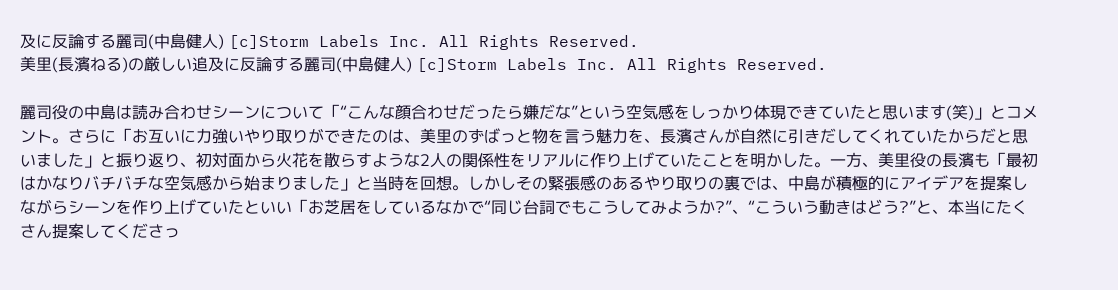及に反論する麗司(中島健人) [c]Storm Labels Inc. All Rights Reserved.
美里(長濱ねる)の厳しい追及に反論する麗司(中島健人) [c]Storm Labels Inc. All Rights Reserved.

麗司役の中島は読み合わせシーンについて「“こんな顔合わせだったら嫌だな”という空気感をしっかり体現できていたと思います(笑)」とコメント。さらに「お互いに力強いやり取りができたのは、美里のずばっと物を言う魅力を、長濱さんが自然に引きだしてくれていたからだと思いました」と振り返り、初対面から火花を散らすような2人の関係性をリアルに作り上げていたことを明かした。一方、美里役の長濱も「最初はかなりバチバチな空気感から始まりました」と当時を回想。しかしその緊張感のあるやり取りの裏では、中島が積極的にアイデアを提案しながらシーンを作り上げていたといい「お芝居をしているなかで“同じ台詞でもこうしてみようか?”、“こういう動きはどう?”と、本当にたくさん提案してくださっ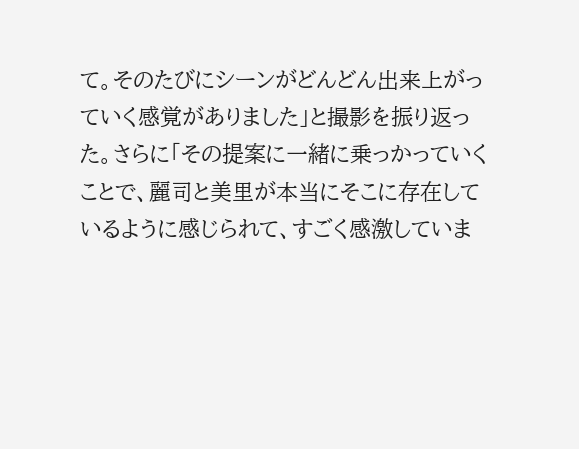て。そのたびにシーンがどんどん出来上がっていく感覚がありました」と撮影を振り返った。さらに「その提案に一緒に乗っかっていくことで、麗司と美里が本当にそこに存在しているように感じられて、すごく感激していま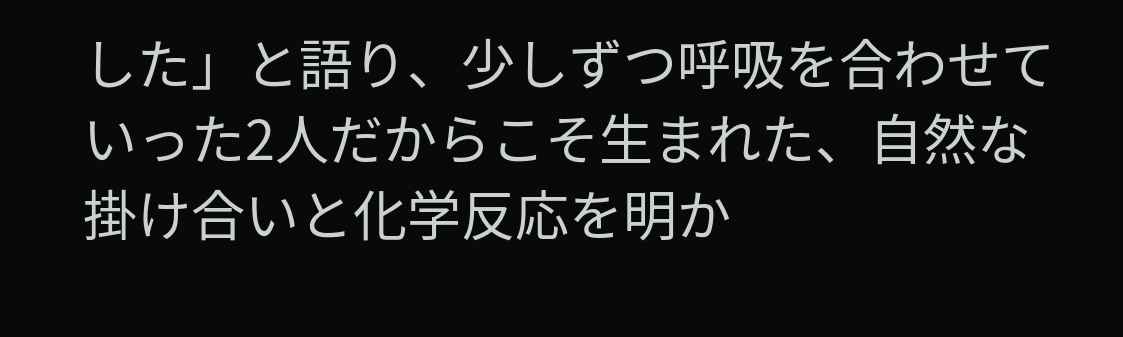した」と語り、少しずつ呼吸を合わせていった2人だからこそ生まれた、自然な掛け合いと化学反応を明か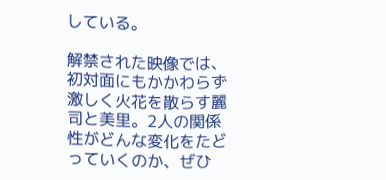している。

解禁された映像では、初対面にもかかわらず激しく火花を散らす麗司と美里。2人の関係性がどんな変化をたどっていくのか、ぜひ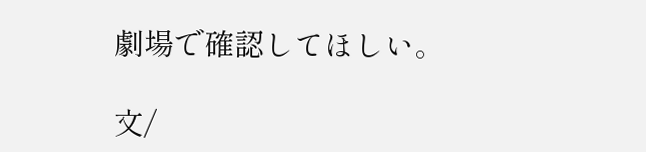劇場で確認してほしい。

文/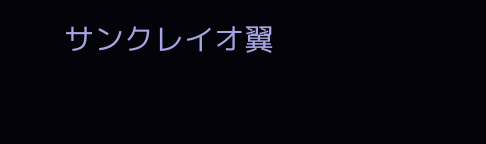サンクレイオ翼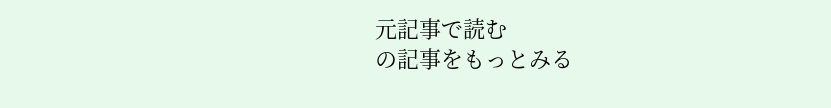元記事で読む
の記事をもっとみる